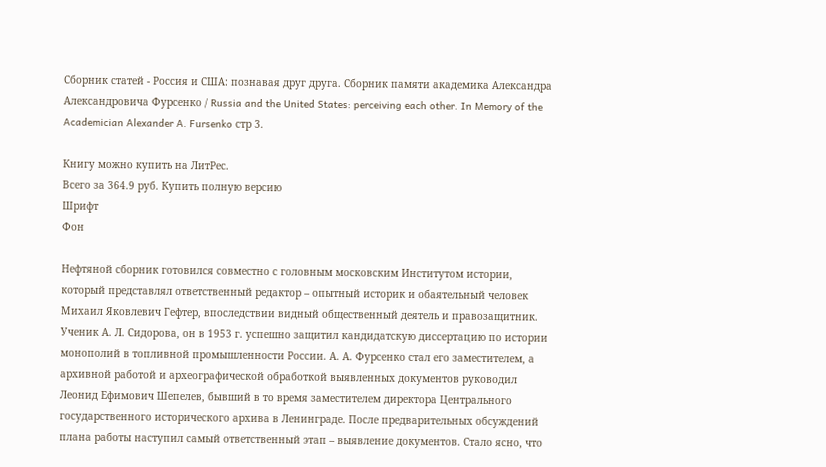Сборник статей - Россия и США: познавая друг друга. Сборник памяти академика Александра Александровича Фурсенко / Russia and the United States: perceiving each other. In Memory of the Academician Alexander A. Fursenko стр 3.

Книгу можно купить на ЛитРес.
Всего за 364.9 руб. Купить полную версию
Шрифт
Фон

Нефтяной сборник готовился совместно с головным московским Институтом истории, который представлял ответственный редактор – опытный историк и обаятельный человек Михаил Яковлевич Гефтер, впоследствии видный общественный деятель и правозащитник. Ученик А. Л. Сидорова, он в 1953 г. успешно защитил кандидатскую диссертацию по истории монополий в топливной промышленности России. А. А. Фурсенко стал его заместителем, а архивной работой и археографической обработкой выявленных документов руководил Леонид Ефимович Шепелев, бывший в то время заместителем директора Центрального государственного исторического архива в Ленинграде. После предварительных обсуждений плана работы наступил самый ответственный этап – выявление документов. Стало ясно, что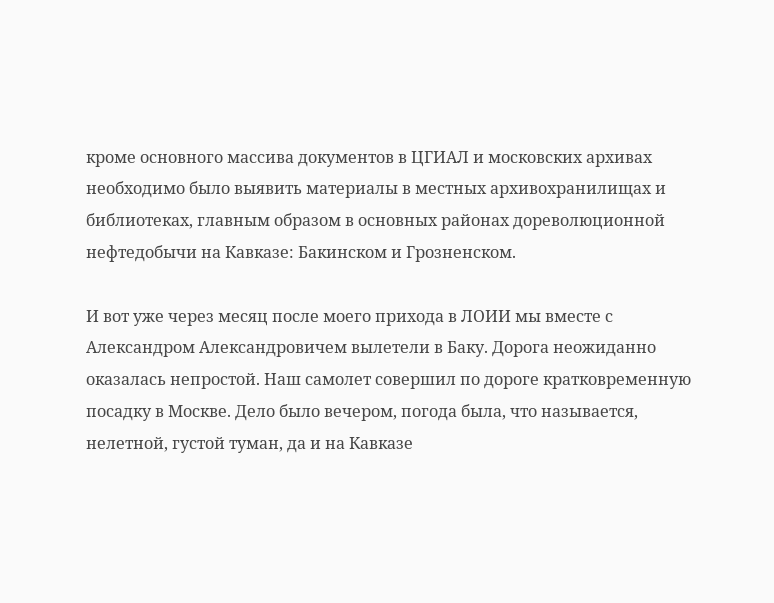кроме основного массива документов в ЦГИАЛ и московских архивах необходимо было выявить материалы в местных архивохранилищах и библиотеках, главным образом в основных районах дореволюционной нефтедобычи на Кавказе: Бакинском и Грозненском.

И вот уже через месяц после моего прихода в ЛОИИ мы вместе с Александром Александровичем вылетели в Баку. Дорога неожиданно оказалась непростой. Наш самолет совершил по дороге кратковременную посадку в Москве. Дело было вечером, погода была, что называется, нелетной, густой туман, да и на Кавказе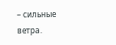– сильные ветра.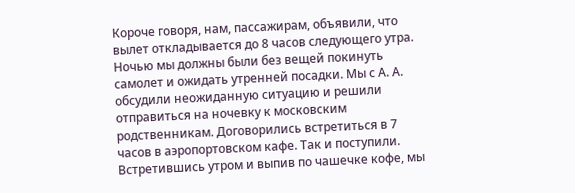Короче говоря, нам, пассажирам, объявили, что вылет откладывается до 8 часов следующего утра. Ночью мы должны были без вещей покинуть самолет и ожидать утренней посадки. Мы с А. А. обсудили неожиданную ситуацию и решили отправиться на ночевку к московским родственникам. Договорились встретиться в 7 часов в аэропортовском кафе. Так и поступили. Встретившись утром и выпив по чашечке кофе, мы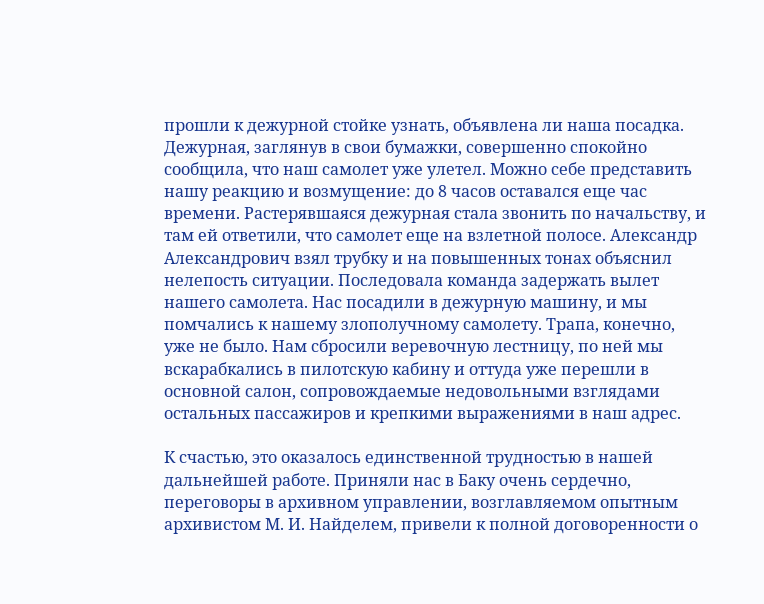прошли к дежурной стойке узнать, объявлена ли наша посадка. Дежурная, заглянув в свои бумажки, совершенно спокойно сообщила, что наш самолет уже улетел. Можно себе представить нашу реакцию и возмущение: до 8 часов оставался еще час времени. Растерявшаяся дежурная стала звонить по начальству, и там ей ответили, что самолет еще на взлетной полосе. Александр Александрович взял трубку и на повышенных тонах объяснил нелепость ситуации. Последовала команда задержать вылет нашего самолета. Нас посадили в дежурную машину, и мы помчались к нашему злополучному самолету. Трапа, конечно, уже не было. Нам сбросили веревочную лестницу, по ней мы вскарабкались в пилотскую кабину и оттуда уже перешли в основной салон, сопровождаемые недовольными взглядами остальных пассажиров и крепкими выражениями в наш адрес.

К счастью, это оказалось единственной трудностью в нашей дальнейшей работе. Приняли нас в Баку очень сердечно, переговоры в архивном управлении, возглавляемом опытным архивистом М. И. Найделем, привели к полной договоренности о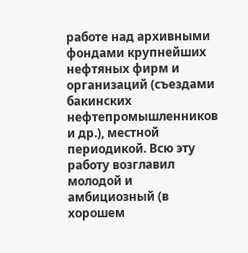работе над архивными фондами крупнейших нефтяных фирм и организаций (съездами бакинских нефтепромышленников и др.), местной периодикой. Всю эту работу возглавил молодой и амбициозный (в хорошем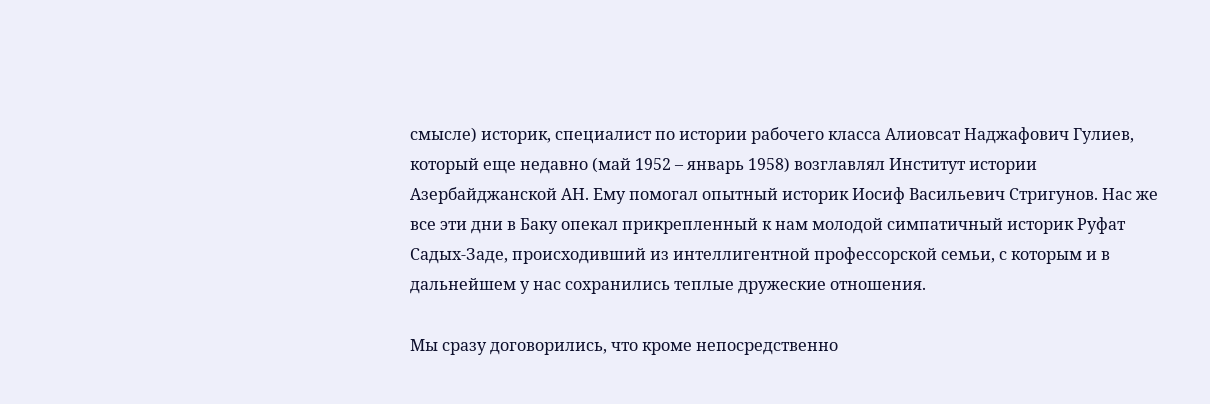смысле) историк, специалист по истории рабочего класса Алиовсат Наджафович Гулиев, который еще недавно (май 1952 – январь 1958) возглавлял Институт истории Азербайджанской АН. Ему помогал опытный историк Иосиф Васильевич Стригунов. Нас же все эти дни в Баку опекал прикрепленный к нам молодой симпатичный историк Руфат Садых-Заде, происходивший из интеллигентной профессорской семьи, с которым и в дальнейшем у нас сохранились теплые дружеские отношения.

Мы сразу договорились, что кроме непосредственно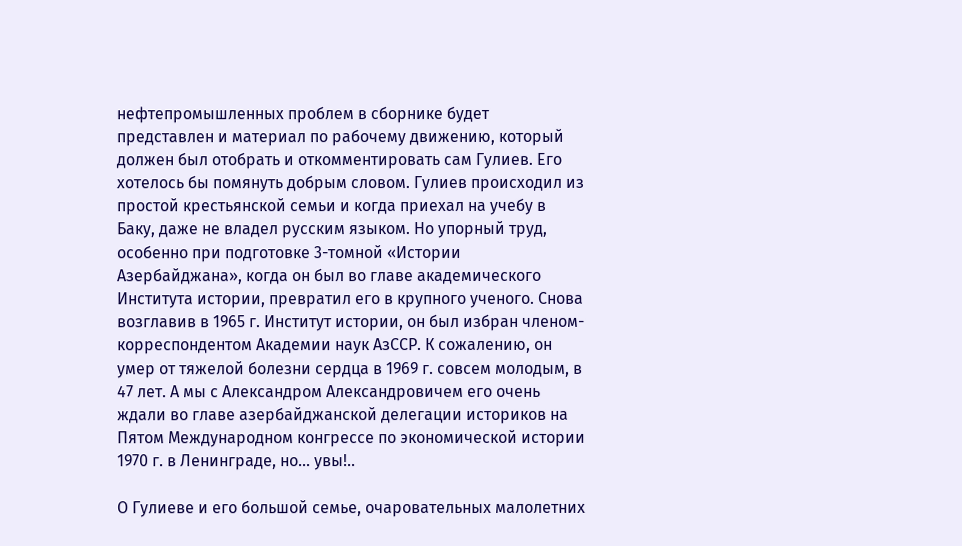нефтепромышленных проблем в сборнике будет представлен и материал по рабочему движению, который должен был отобрать и откомментировать сам Гулиев. Его хотелось бы помянуть добрым словом. Гулиев происходил из простой крестьянской семьи и когда приехал на учебу в Баку, даже не владел русским языком. Но упорный труд, особенно при подготовке 3-томной «Истории Азербайджана», когда он был во главе академического Института истории, превратил его в крупного ученого. Снова возглавив в 1965 г. Институт истории, он был избран членом-корреспондентом Академии наук АзССР. К сожалению, он умер от тяжелой болезни сердца в 1969 г. совсем молодым, в 47 лет. А мы с Александром Александровичем его очень ждали во главе азербайджанской делегации историков на Пятом Международном конгрессе по экономической истории 1970 г. в Ленинграде, но… увы!..

О Гулиеве и его большой семье, очаровательных малолетних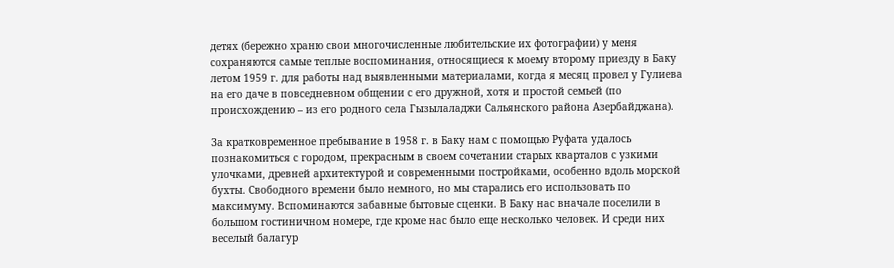детях (бережно храню свои многочисленные любительские их фотографии) у меня сохраняются самые теплые воспоминания, относящиеся к моему второму приезду в Баку летом 1959 г. для работы над выявленными материалами, когда я месяц провел у Гулиева на его даче в повседневном общении с его дружной, хотя и простой семьей (по происхождению – из его родного села Гызылаладжи Сальянского района Азербайджана).

За кратковременное пребывание в 1958 г. в Баку нам с помощью Руфата удалось познакомиться с городом, прекрасным в своем сочетании старых кварталов с узкими улочками, древней архитектурой и современными постройками, особенно вдоль морской бухты. Свободного времени было немного, но мы старались его использовать по максимуму. Вспоминаются забавные бытовые сценки. В Баку нас вначале поселили в большом гостиничном номере, где кроме нас было еще несколько человек. И среди них веселый балагур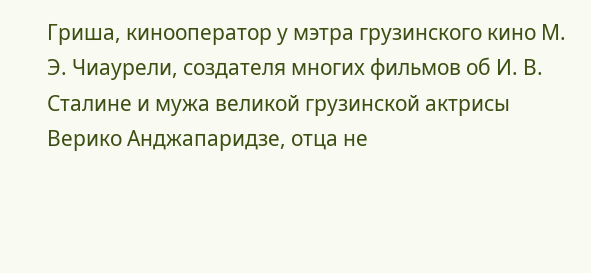Гриша, кинооператор у мэтра грузинского кино М. Э. Чиаурели, создателя многих фильмов об И. В. Сталине и мужа великой грузинской актрисы Верико Анджапаридзе, отца не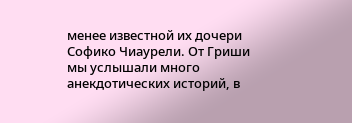менее известной их дочери Софико Чиаурели. От Гриши мы услышали много анекдотических историй, в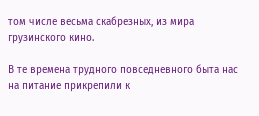том числе весьма скабрезных, из мира грузинского кино.

В те времена трудного повседневного быта нас на питание прикрепили к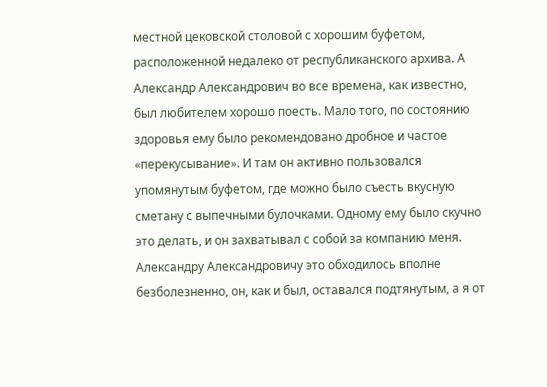местной цековской столовой с хорошим буфетом, расположенной недалеко от республиканского архива. А Александр Александрович во все времена, как известно, был любителем хорошо поесть. Мало того, по состоянию здоровья ему было рекомендовано дробное и частое «перекусывание». И там он активно пользовался упомянутым буфетом, где можно было съесть вкусную сметану с выпечными булочками. Одному ему было скучно это делать, и он захватывал с собой за компанию меня. Александру Александровичу это обходилось вполне безболезненно, он, как и был, оставался подтянутым, а я от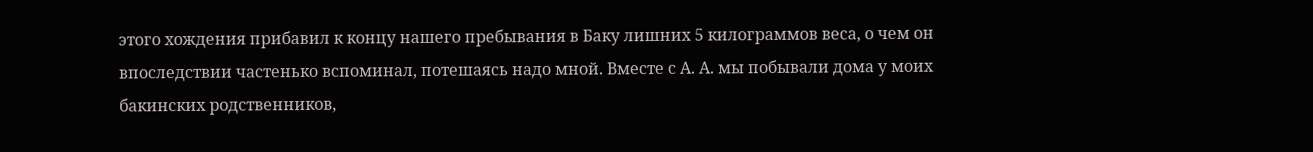этого хождения прибавил к концу нашего пребывания в Баку лишних 5 килограммов веса, о чем он впоследствии частенько вспоминал, потешаясь надо мной. Вместе с А. А. мы побывали дома у моих бакинских родственников,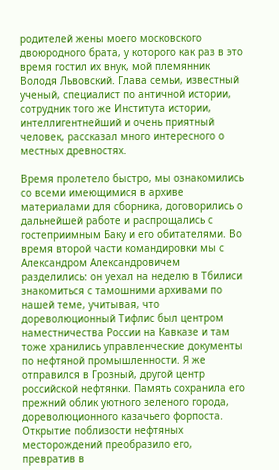родителей жены моего московского двоюродного брата, у которого как раз в это время гостил их внук, мой племянник Володя Львовский. Глава семьи, известный ученый, специалист по античной истории, сотрудник того же Института истории, интеллигентнейший и очень приятный человек, рассказал много интересного о местных древностях.

Время пролетело быстро, мы ознакомились со всеми имеющимися в архиве материалами для сборника, договорились о дальнейшей работе и распрощались с гостеприимным Баку и его обитателями. Во время второй части командировки мы с Александром Александровичем разделились: он уехал на неделю в Тбилиси знакомиться с тамошними архивами по нашей теме, учитывая, что дореволюционный Тифлис был центром наместничества России на Кавказе и там тоже хранились управленческие документы по нефтяной промышленности. Я же отправился в Грозный, другой центр российской нефтянки. Память сохранила его прежний облик уютного зеленого города, дореволюционного казачьего форпоста. Открытие поблизости нефтяных месторождений преобразило его, превратив в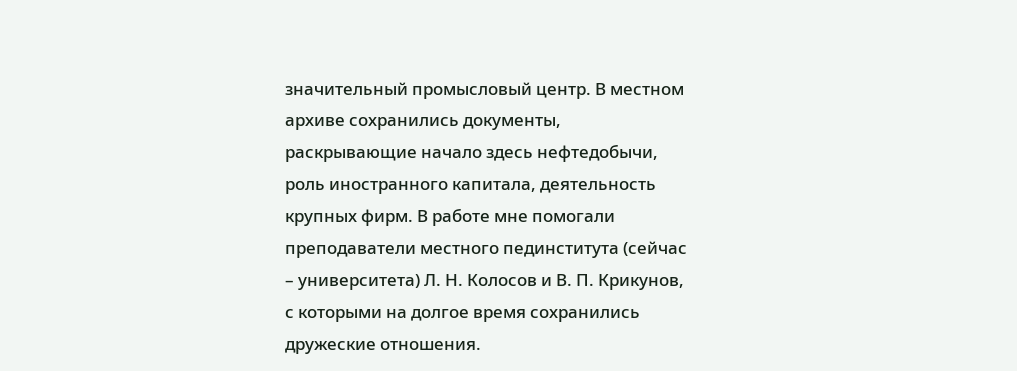значительный промысловый центр. В местном архиве сохранились документы, раскрывающие начало здесь нефтедобычи, роль иностранного капитала, деятельность крупных фирм. В работе мне помогали преподаватели местного пединститута (сейчас – университета) Л. Н. Колосов и В. П. Крикунов, с которыми на долгое время сохранились дружеские отношения.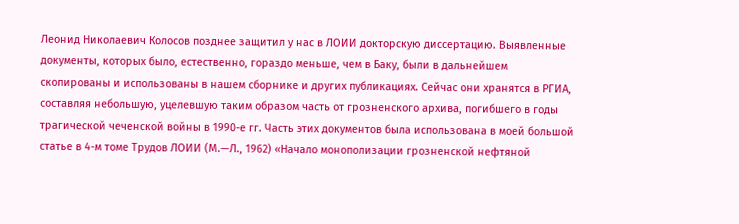Леонид Николаевич Колосов позднее защитил у нас в ЛОИИ докторскую диссертацию. Выявленные документы, которых было, естественно, гораздо меньше, чем в Баку, были в дальнейшем скопированы и использованы в нашем сборнике и других публикациях. Сейчас они хранятся в РГИА, составляя небольшую, уцелевшую таким образом часть от грозненского архива, погибшего в годы трагической чеченской войны в 1990-е гг. Часть этих документов была использована в моей большой статье в 4-м томе Трудов ЛОИИ (М.—Л., 1962) «Начало монополизации грозненской нефтяной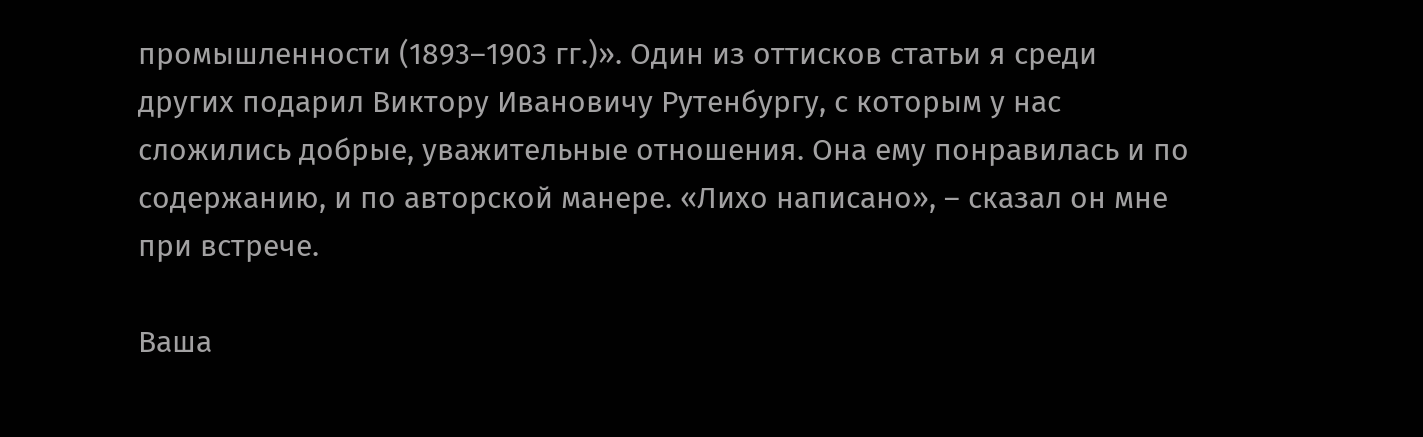промышленности (1893–1903 гг.)». Один из оттисков статьи я среди других подарил Виктору Ивановичу Рутенбургу, с которым у нас сложились добрые, уважительные отношения. Она ему понравилась и по содержанию, и по авторской манере. «Лихо написано», – сказал он мне при встрече.

Ваша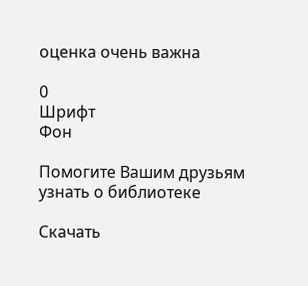оценка очень важна

0
Шрифт
Фон

Помогите Вашим друзьям узнать о библиотеке

Скачать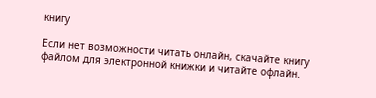книгу

Если нет возможности читать онлайн, скачайте книгу файлом для электронной книжки и читайте офлайн.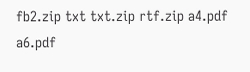fb2.zip txt txt.zip rtf.zip a4.pdf a6.pdf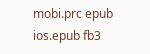mobi.prc epub ios.epub fb3